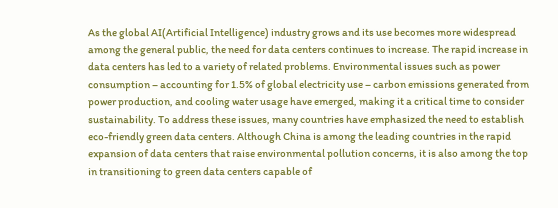As the global AI(Artificial Intelligence) industry grows and its use becomes more widespread among the general public, the need for data centers continues to increase. The rapid increase in data centers has led to a variety of related problems. Environmental issues such as power consumption – accounting for 1.5% of global electricity use – carbon emissions generated from power production, and cooling water usage have emerged, making it a critical time to consider sustainability. To address these issues, many countries have emphasized the need to establish eco-friendly green data centers. Although China is among the leading countries in the rapid expansion of data centers that raise environmental pollution concerns, it is also among the top in transitioning to green data centers capable of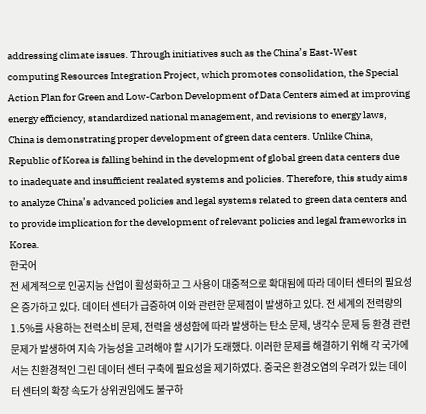addressing climate issues. Through initiatives such as the China’s East-West computing Resources Integration Project, which promotes consolidation, the Special Action Plan for Green and Low-Carbon Development of Data Centers aimed at improving energy efficiency, standardized national management, and revisions to energy laws, China is demonstrating proper development of green data centers. Unlike China, Republic of Korea is falling behind in the development of global green data centers due to inadequate and insufficient realated systems and policies. Therefore, this study aims to analyze China’s advanced policies and legal systems related to green data centers and to provide implication for the development of relevant policies and legal frameworks in Korea.
한국어
전 세계적으로 인공지능 산업이 활성화하고 그 사용이 대중적으로 확대됨에 따라 데이터 센터의 필요성은 증가하고 있다. 데이터 센터가 급증하여 이와 관련한 문제점이 발생하고 있다. 전 세계의 전력량의 1.5%를 사용하는 전력소비 문제, 전력을 생성함에 따라 발생하는 탄소 문제, 냉각수 문제 등 환경 관련 문제가 발생하여 지속 가능성을 고려해야 할 시기가 도래했다. 이러한 문제를 해결하기 위해 각 국가에서는 친환경적인 그린 데이터 센터 구축에 필요성을 제기하였다. 중국은 환경오염의 우려가 있는 데이터 센터의 확장 속도가 상위권임에도 불구하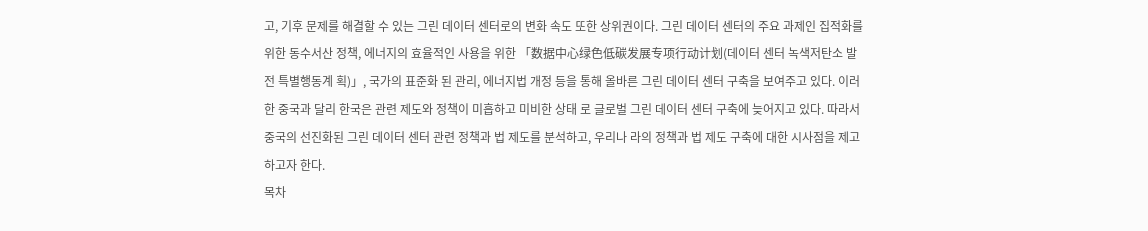고, 기후 문제를 해결할 수 있는 그린 데이터 센터로의 변화 속도 또한 상위권이다. 그린 데이터 센터의 주요 과제인 집적화를 위한 동수서산 정책, 에너지의 효율적인 사용을 위한 「数据中心绿色低碳发展专项行动计划(데이터 센터 녹색저탄소 발전 특별행동계 획)」, 국가의 표준화 된 관리, 에너지법 개정 등을 통해 올바른 그린 데이터 센터 구축을 보여주고 있다. 이러한 중국과 달리 한국은 관련 제도와 정책이 미흡하고 미비한 상태 로 글로벌 그린 데이터 센터 구축에 늦어지고 있다. 따라서 중국의 선진화된 그린 데이터 센터 관련 정책과 법 제도를 분석하고, 우리나 라의 정책과 법 제도 구축에 대한 시사점을 제고하고자 한다.
목차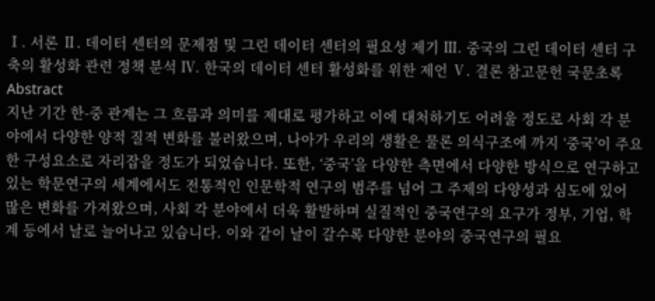Ⅰ. 서론 Ⅱ. 데이터 센터의 문제점 및 그린 데이터 센터의 필요성 제기 Ⅲ. 중국의 그린 데이터 센터 구축의 활성화 관련 정책 분석 Ⅳ. 한국의 데이터 센터 활성화를 위한 제언 Ⅴ. 결론 참고문헌 국문초록 Abstract
지난 기간 한-중 관계는 그 흐름과 의미를 제대로 평가하고 이에 대처하기도 어려울 정도로 사회 각 분야에서 다양한 양적 질적 변화를 불러왔으며, 나아가 우리의 생활은 물론 의식구조에 까지 ‘중국’이 주요한 구성요소로 자리잡을 정도가 되었습니다. 또한, ‘중국’을 다양한 측면에서 다양한 방식으로 연구하고 있는 학문연구의 세계에서도 전통적인 인문학적 연구의 범주를 넘어 그 주제의 다양성과 심도에 있어 많은 변화를 가져왔으며, 사회 각 분야에서 더욱 활발하며 실질적인 중국연구의 요구가 정부, 기업, 학계 등에서 날로 늘어나고 있습니다. 이와 같이 날이 갈수록 다양한 분야의 중국연구의 필요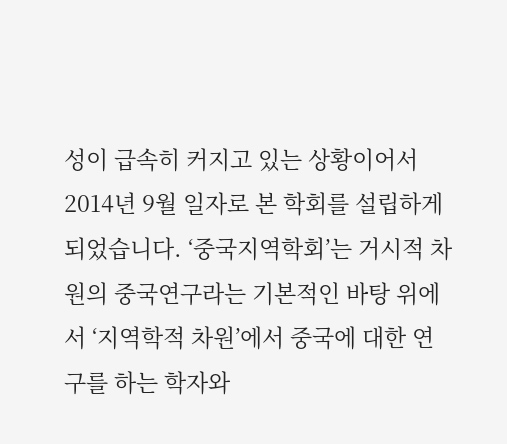성이 급속히 커지고 있는 상황이어서 2014년 9월 일자로 본 학회를 설립하게 되었습니다. ‘중국지역학회’는 거시적 차원의 중국연구라는 기본적인 바탕 위에서 ‘지역학적 차원’에서 중국에 대한 연구를 하는 학자와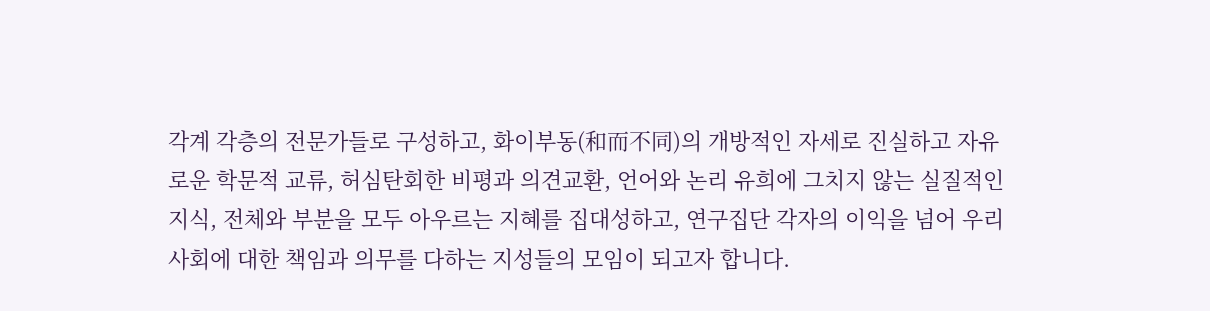각계 각층의 전문가들로 구성하고, 화이부동(和而不同)의 개방적인 자세로 진실하고 자유로운 학문적 교류, 허심탄회한 비평과 의견교환, 언어와 논리 유희에 그치지 않는 실질적인 지식, 전체와 부분을 모두 아우르는 지혜를 집대성하고, 연구집단 각자의 이익을 넘어 우리사회에 대한 책임과 의무를 다하는 지성들의 모임이 되고자 합니다.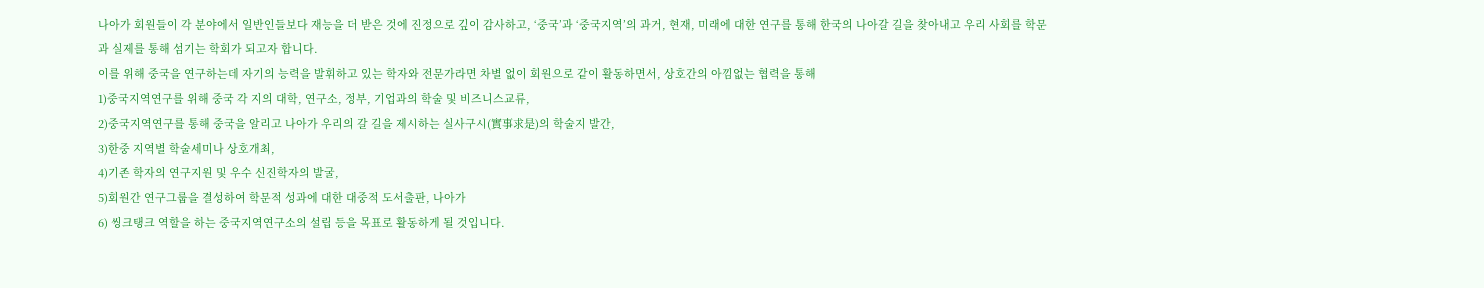나아가 회원들이 각 분야에서 일반인들보다 재능을 더 받은 것에 진정으로 깊이 감사하고, ‘중국’과 ‘중국지역’의 과거, 현재, 미래에 대한 연구를 통해 한국의 나아갈 길을 찾아내고 우리 사회를 학문과 실제를 통해 섬기는 학회가 되고자 합니다.
이를 위해 중국을 연구하는데 자기의 능력을 발휘하고 있는 학자와 전문가라면 차별 없이 회원으로 같이 활동하면서, 상호간의 아낌없는 협력을 통해
1)중국지역연구를 위해 중국 각 지의 대학, 연구소, 정부, 기업과의 학술 및 비즈니스교류,
2)중국지역연구를 통해 중국을 알리고 나아가 우리의 갈 길을 제시하는 실사구시(實事求是)의 학술지 발간,
3)한중 지역별 학술세미나 상호개최,
4)기존 학자의 연구지원 및 우수 신진학자의 발굴,
5)회원간 연구그룹을 결성하여 학문적 성과에 대한 대중적 도서출판, 나아가
6) 씽크탱크 역할을 하는 중국지역연구소의 설립 등을 목표로 활동하게 될 것입니다.